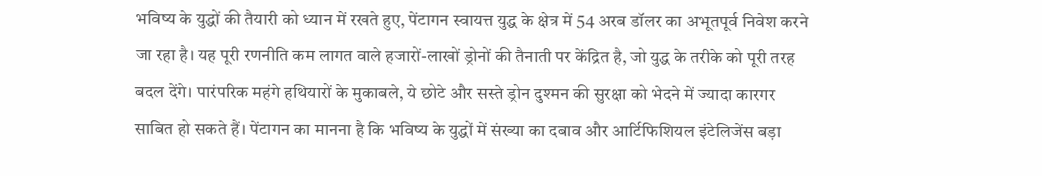भविष्य के युद्धों की तैयारी को ध्यान में रखते हुए, पेंटागन स्वायत्त युद्ध के क्षेत्र में 54 अरब डॉलर का अभूतपूर्व निवेश करने जा रहा है। यह पूरी रणनीति कम लागत वाले हजारों-लाखों ड्रोनों की तैनाती पर केंद्रित है, जो युद्ध के तरीके को पूरी तरह बदल देंगे। पारंपरिक महंगे हथियारों के मुकाबले, ये छोटे और सस्ते ड्रोन दुश्मन की सुरक्षा को भेदने में ज्यादा कारगर साबित हो सकते हैं। पेंटागन का मानना है कि भविष्य के युद्धों में संख्या का दबाव और आर्टिफिशियल इंटेलिजेंस बड़ा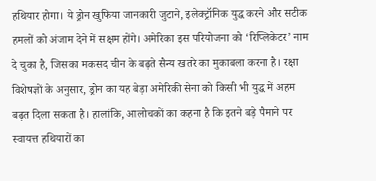हथियार होगा। ये ड्रोन खुफिया जानकारी जुटाने, इलेक्ट्रॉनिक युद्ध करने और सटीक हमलों को अंजाम देने में सक्षम होंगे। अमेरिका इस परियोजना को ‘रिप्लिकेटर’ नाम दे चुका है, जिसका मकसद चीन के बढ़ते सैन्य खतरे का मुकाबला करना है। रक्षा विशेषज्ञों के अनुसार, ड्रोन का यह बेड़ा अमेरिकी सेना को किसी भी युद्ध में अहम बढ़त दिला सकता है। हालांकि, आलोचकों का कहना है कि इतने बड़े पैमाने पर स्वायत्त हथियारों का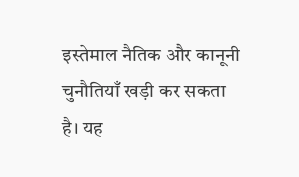इस्तेमाल नैतिक और कानूनी चुनौतियाँ खड़ी कर सकता है। यह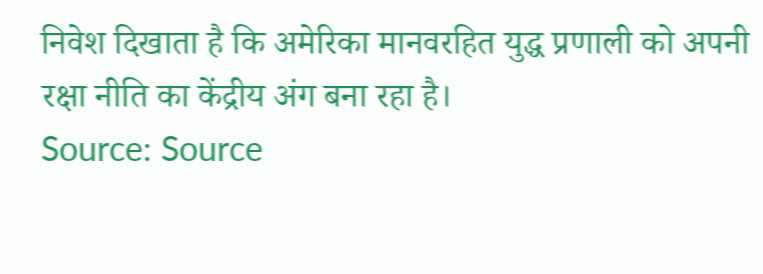निवेश दिखाता है कि अमेरिका मानवरहित युद्ध प्रणाली को अपनी रक्षा नीति का केंद्रीय अंग बना रहा है।
Source: Source